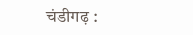चंडीगढ़ :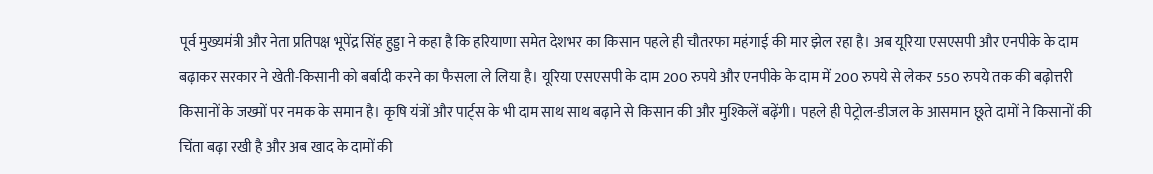पूर्व मुख्यमंत्री और नेता प्रतिपक्ष भूपेंद्र सिंह हुड्डा ने कहा है कि हरियाणा समेत देशभर का किसान पहले ही चौतरफा महंगाई की मार झेल रहा है। अब यूरिया एसएसपी और एनपीके के दाम बढ़ाकर सरकार ने खेती-किसानी को बर्बादी करने का फैसला ले लिया है। यूरिया एसएसपी के दाम 200 रुपये और एनपीके के दाम में 200 रुपये से लेकर 550 रुपये तक की बढ़ोत्तरी किसानों के जख्मों पर नमक के समान है। कृषि यंत्रों और पार्ट्स के भी दाम साथ साथ बढ़ाने से किसान की और मुश्किलें बढ़ेंगी। पहले ही पेट्रोल-डीजल के आसमान छूते दामों ने किसानों की चिंता बढ़ा रखी है और अब खाद के दामों की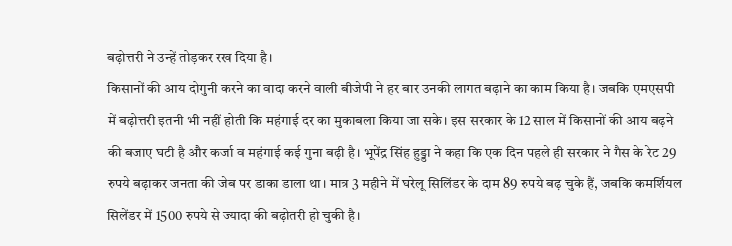बढ़ोत्तरी ने उन्हें तोड़कर रख दिया है।
किसानों की आय दोगुनी करने का वादा करने वाली बीजेपी ने हर बार उनकी लागत बढ़ाने का काम किया है। जबकि एमएसपी में बढ़ोत्तरी इतनी भी नहीं होती कि महंगाई दर का मुकाबला किया जा सके। इस सरकार के 12 साल में किसानों की आय बढ़ने की बजाए घटी है और कर्जा व महंगाई कई गुना बढ़ी है। भूपेंद्र सिंह हुड्डा ने कहा कि एक दिन पहले ही सरकार ने गैस के रेट 29 रुपये बढ़ाकर जनता की जेब पर डाका डाला था। मात्र 3 महीने में घरेलू सिलिंडर के दाम 89 रुपये बढ़ चुके हैं, जबकि कमर्शियल सिलेंडर में 1500 रुपये से ज्यादा की बढ़ोतरी हो चुकी है।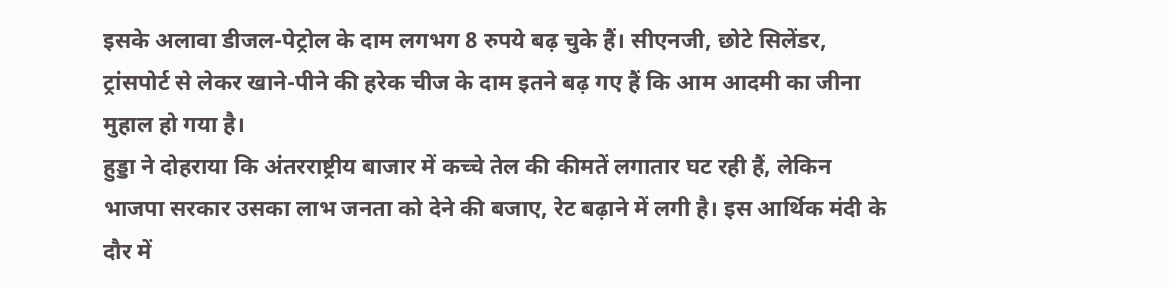इसके अलावा डीजल-पेट्रोल के दाम लगभग 8 रुपये बढ़ चुके हैं। सीएनजी, छोटे सिलेंडर, ट्रांसपोर्ट से लेकर खाने-पीने की हरेक चीज के दाम इतने बढ़ गए हैं कि आम आदमी का जीना मुहाल हो गया है।
हुड्डा ने दोहराया कि अंतरराष्ट्रीय बाजार में कच्चे तेल की कीमतें लगातार घट रही हैं, लेकिन भाजपा सरकार उसका लाभ जनता को देने की बजाए, रेट बढ़ाने में लगी है। इस आर्थिक मंदी के दौर में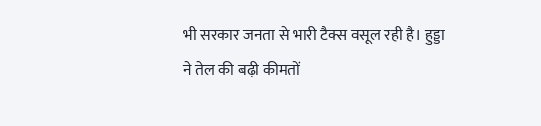भी सरकार जनता से भारी टैक्स वसूल रही है। हुड्डा ने तेल की बढ़ी कीमतों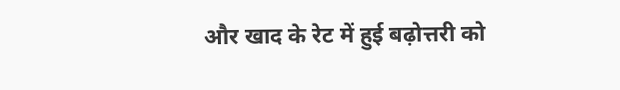और खाद के रेट में हुई बढ़ोत्तरी को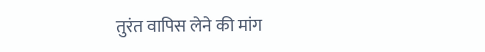तुरंत वापिस लेने की मांग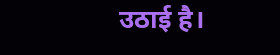उठाई है।